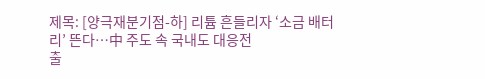제목: [양극재분기점-하] 리튬 흔들리자 ‘소금 배터리’ 뜬다…中 주도 속 국내도 대응전
출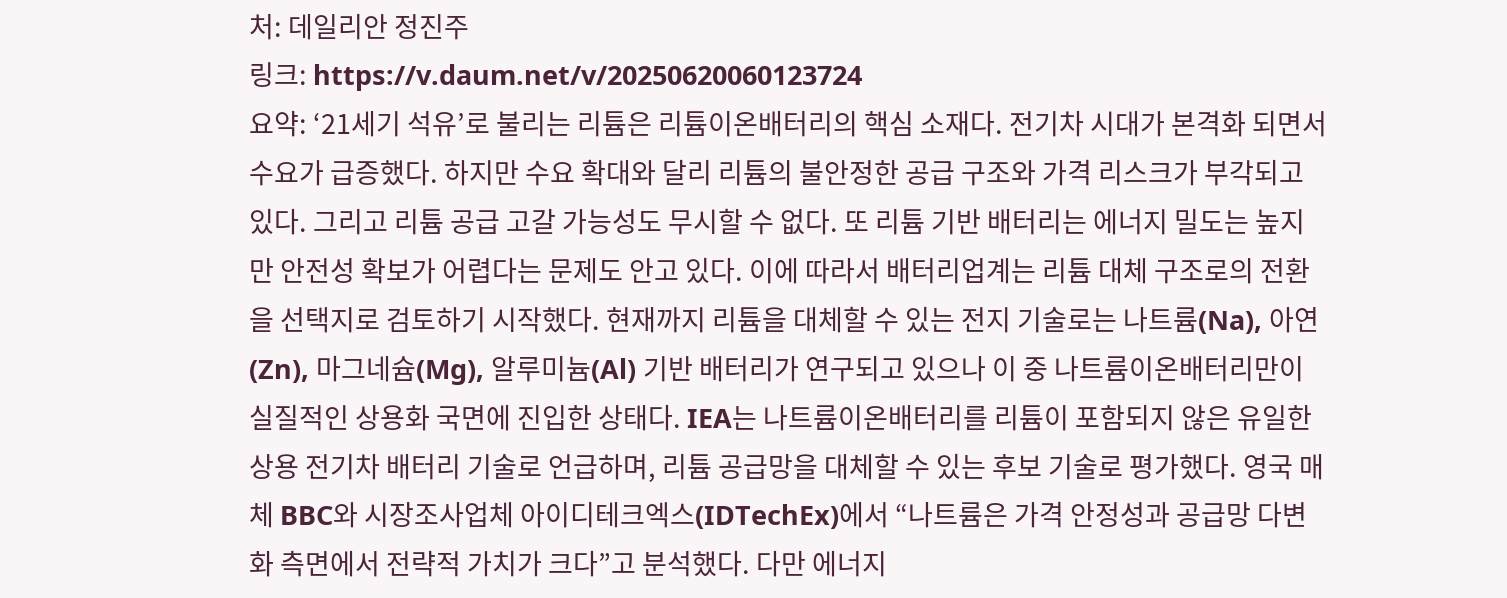처: 데일리안 정진주
링크: https://v.daum.net/v/20250620060123724
요약: ‘21세기 석유’로 불리는 리튬은 리튬이온배터리의 핵심 소재다. 전기차 시대가 본격화 되면서 수요가 급증했다. 하지만 수요 확대와 달리 리튬의 불안정한 공급 구조와 가격 리스크가 부각되고 있다. 그리고 리튬 공급 고갈 가능성도 무시할 수 없다. 또 리튬 기반 배터리는 에너지 밀도는 높지만 안전성 확보가 어렵다는 문제도 안고 있다. 이에 따라서 배터리업계는 리튬 대체 구조로의 전환을 선택지로 검토하기 시작했다. 현재까지 리튬을 대체할 수 있는 전지 기술로는 나트륨(Na), 아연(Zn), 마그네슘(Mg), 알루미늄(Al) 기반 배터리가 연구되고 있으나 이 중 나트륨이온배터리만이 실질적인 상용화 국면에 진입한 상태다. IEA는 나트륨이온배터리를 리튬이 포함되지 않은 유일한 상용 전기차 배터리 기술로 언급하며, 리튬 공급망을 대체할 수 있는 후보 기술로 평가했다. 영국 매체 BBC와 시장조사업체 아이디테크엑스(IDTechEx)에서 “나트륨은 가격 안정성과 공급망 다변화 측면에서 전략적 가치가 크다”고 분석했다. 다만 에너지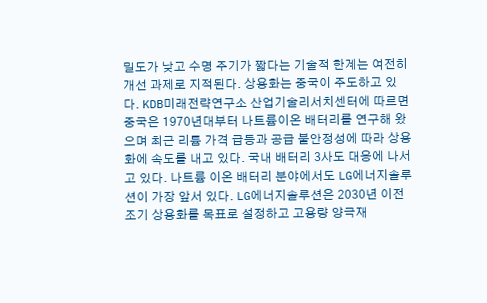밀도가 낮고 수명 주기가 짧다는 기술적 한계는 여전히 개선 과제로 지적된다. 상용화는 중국이 주도하고 있다. KDB미래전략연구소 산업기술리서치센터에 따르면 중국은 1970년대부터 나트륨이온 배터리를 연구해 왔으며 최근 리튬 가격 급등과 공급 불안정성에 따라 상용화에 속도를 내고 있다. 국내 배터리 3사도 대응에 나서고 있다. 나트륨 이온 배터리 분야에서도 LG에너지솔루션이 가장 앞서 있다. LG에너지솔루션은 2030년 이전 조기 상용화를 목표로 설정하고 고용량 양극재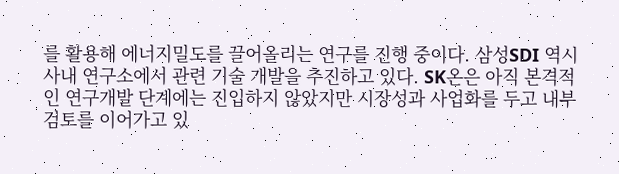를 활용해 에너지밀도를 끌어올리는 연구를 진행 중이다. 삼성SDI 역시 사내 연구소에서 관련 기술 개발을 추진하고 있다. SK온은 아직 본격적인 연구개발 단계에는 진입하지 않았지만 시장성과 사업화를 두고 내부 검토를 이어가고 있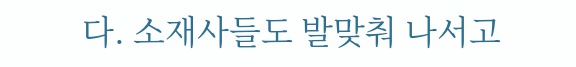다. 소재사들도 발맞춰 나서고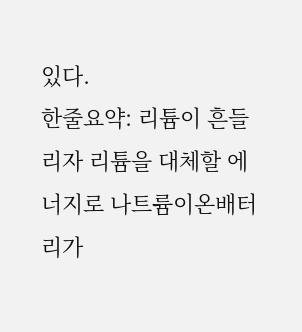있다.
한줄요약: 리튬이 흔들리자 리튬을 대체할 에너지로 나트륨이온배터리가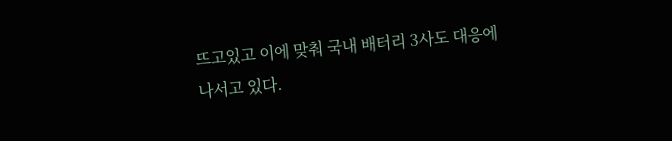뜨고있고 이에 맞춰 국내 배터리 3사도 대응에 나서고 있다.